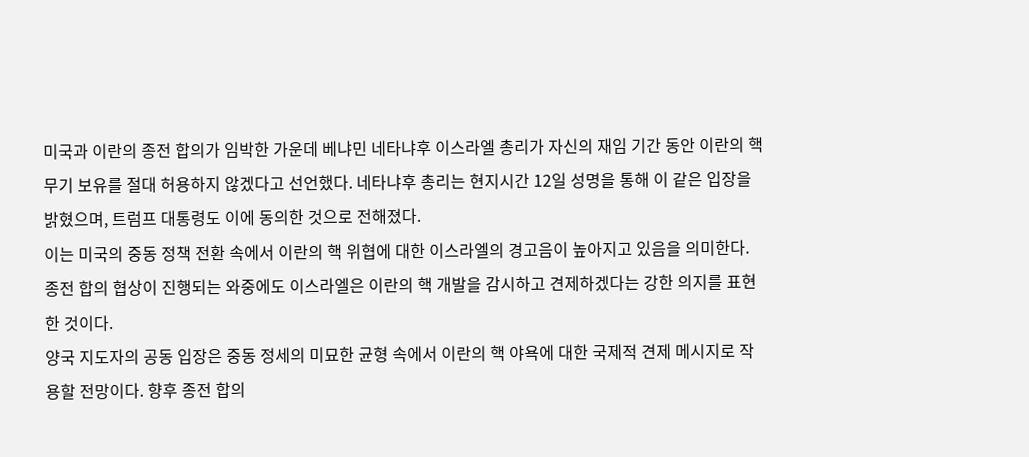미국과 이란의 종전 합의가 임박한 가운데 베냐민 네타냐후 이스라엘 총리가 자신의 재임 기간 동안 이란의 핵무기 보유를 절대 허용하지 않겠다고 선언했다. 네타냐후 총리는 현지시간 12일 성명을 통해 이 같은 입장을 밝혔으며, 트럼프 대통령도 이에 동의한 것으로 전해졌다.
이는 미국의 중동 정책 전환 속에서 이란의 핵 위협에 대한 이스라엘의 경고음이 높아지고 있음을 의미한다. 종전 합의 협상이 진행되는 와중에도 이스라엘은 이란의 핵 개발을 감시하고 견제하겠다는 강한 의지를 표현한 것이다.
양국 지도자의 공동 입장은 중동 정세의 미묘한 균형 속에서 이란의 핵 야욕에 대한 국제적 견제 메시지로 작용할 전망이다. 향후 종전 합의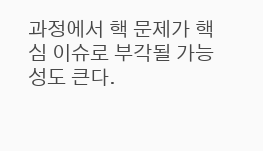과정에서 핵 문제가 핵심 이슈로 부각될 가능성도 큰다.